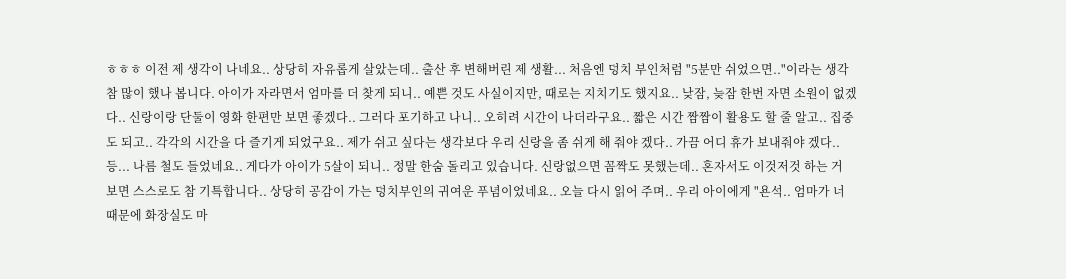ㅎㅎㅎ 이전 제 생각이 나네요.. 상당히 자유롭게 살았는데.. 출산 후 변해버린 제 생활... 처음엔 덩치 부인처럼 "5분만 쉬었으면.."이라는 생각 참 많이 했나 봅니다. 아이가 자라면서 엄마를 더 찾게 되니.. 예쁜 것도 사실이지만, 때로는 지치기도 했지요.. 낮잠, 늦잠 한번 자면 소원이 없겠다.. 신랑이랑 단둘이 영화 한편만 보면 좋겠다.. 그러다 포기하고 나니.. 오히려 시간이 나더라구요.. 짧은 시간 짬짬이 활용도 할 줄 알고.. 집중도 되고.. 각각의 시간을 다 즐기게 되었구요.. 제가 쉬고 싶다는 생각보다 우리 신랑을 좀 쉬게 해 줘야 겠다.. 가끔 어디 휴가 보내줘야 겠다..등... 나름 철도 들었네요.. 게다가 아이가 5살이 되니.. 정말 한숨 돌리고 있습니다. 신랑없으면 꼼짝도 못했는데.. 혼자서도 이것저것 하는 거 보면 스스로도 참 기특합니다.. 상당히 공감이 가는 덩치부인의 귀여운 푸념이었네요.. 오늘 다시 읽어 주며.. 우리 아이에게 "욘석.. 엄마가 너 때문에 화장실도 마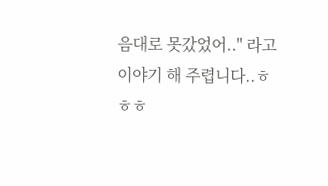음대로 못갔었어.." 라고 이야기 해 주렵니다..ㅎㅎㅎ